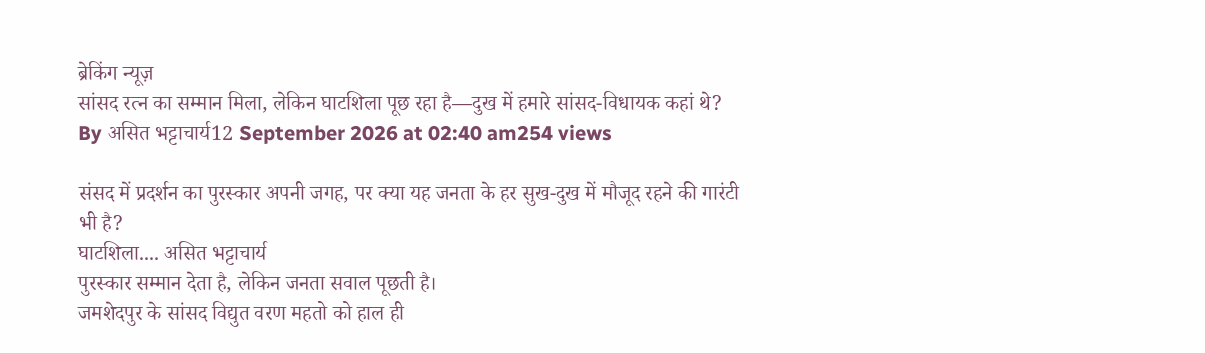ब्रेकिंग न्यूज़
सांसद रत्न का सम्मान मिला, लेकिन घाटशिला पूछ रहा है—दुख में हमारे सांसद-विधायक कहां थे?
By असित भट्टाचार्य12 September 2026 at 02:40 am254 views

संसद में प्रदर्शन का पुरस्कार अपनी जगह, पर क्या यह जनता के हर सुख-दुख में मौजूद रहने की गारंटी भी है?
घाटशिला.... असित भट्टाचार्य
पुरस्कार सम्मान देता है, लेकिन जनता सवाल पूछती है।
जमशेदपुर के सांसद विद्युत वरण महतो को हाल ही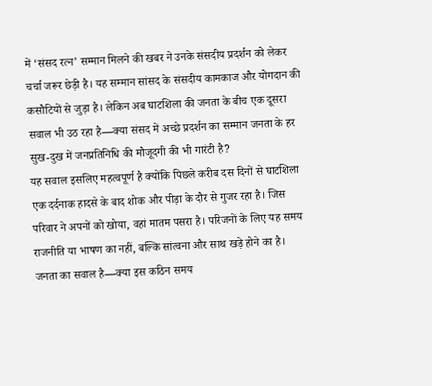में ‘संसद रत्न’ सम्मान मिलने की खबर ने उनके संसदीय प्रदर्शन को लेकर चर्चा जरूर छेड़ी है। यह सम्मान सांसद के संसदीय कामकाज और योगदान की कसौटियों से जुड़ा है। लेकिन अब घाटशिला की जनता के बीच एक दूसरा सवाल भी उठ रहा है—क्या संसद में अच्छे प्रदर्शन का सम्मान जनता के हर सुख-दुख में जनप्रतिनिधि की मौजूदगी की भी गारंटी है?
यह सवाल इसलिए महत्वपूर्ण है क्योंकि पिछले करीब दस दिनों से घाटशिला एक दर्दनाक हादसे के बाद शोक और पीड़ा के दौर से गुजर रहा है। जिस परिवार ने अपनों को खोया, वहां मातम पसरा है। परिजनों के लिए यह समय राजनीति या भाषण का नहीं, बल्कि सांत्वना और साथ खड़े होने का है।
जनता का सवाल है—क्या इस कठिन समय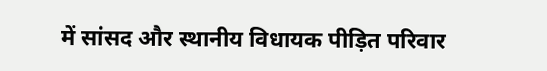में सांसद और स्थानीय विधायक पीड़ित परिवार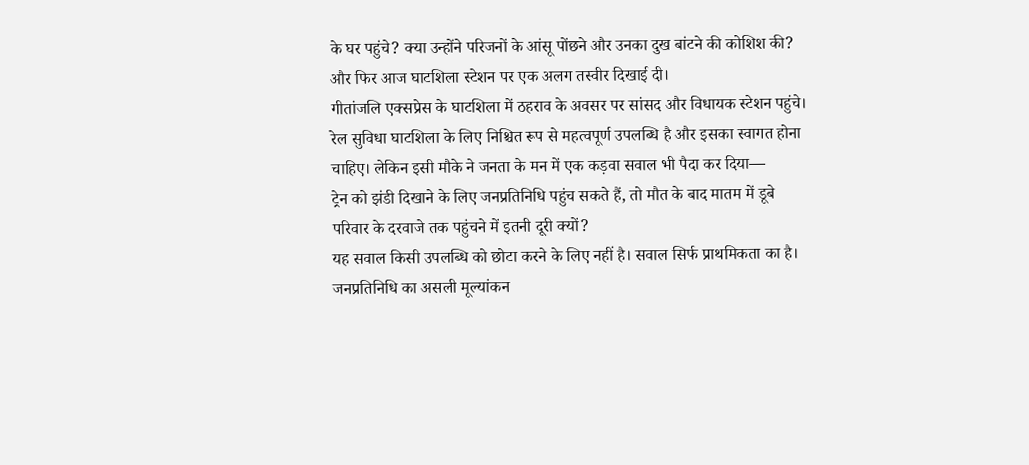के घर पहुंचे? क्या उन्होंने परिजनों के आंसू पोंछने और उनका दुख बांटने की कोशिश की?
और फिर आज घाटशिला स्टेशन पर एक अलग तस्वीर दिखाई दी।
गीतांजलि एक्सप्रेस के घाटशिला में ठहराव के अवसर पर सांसद और विधायक स्टेशन पहुंचे। रेल सुविधा घाटशिला के लिए निश्चित रूप से महत्वपूर्ण उपलब्धि है और इसका स्वागत होना चाहिए। लेकिन इसी मौके ने जनता के मन में एक कड़वा सवाल भी पैदा कर दिया—
ट्रेन को झंडी दिखाने के लिए जनप्रतिनिधि पहुंच सकते हैं, तो मौत के बाद मातम में डूबे परिवार के दरवाजे तक पहुंचने में इतनी दूरी क्यों?
यह सवाल किसी उपलब्धि को छोटा करने के लिए नहीं है। सवाल सिर्फ प्राथमिकता का है।
जनप्रतिनिधि का असली मूल्यांकन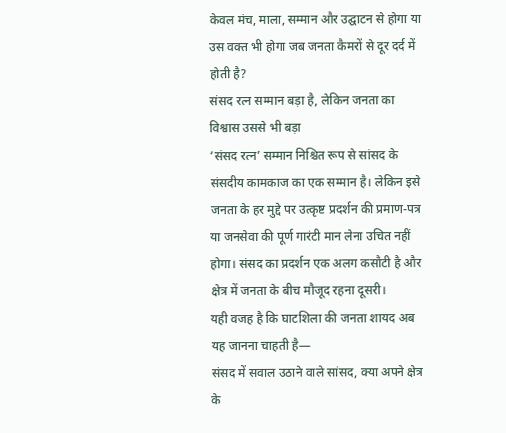केवल मंच, माला, सम्मान और उद्घाटन से होगा या उस वक्त भी होगा जब जनता कैमरों से दूर दर्द में होती है?
संसद रत्न सम्मान बड़ा है, लेकिन जनता का विश्वास उससे भी बड़ा
‘संसद रत्न’ सम्मान निश्चित रूप से सांसद के संसदीय कामकाज का एक सम्मान है। लेकिन इसे जनता के हर मुद्दे पर उत्कृष्ट प्रदर्शन की प्रमाण-पत्र या जनसेवा की पूर्ण गारंटी मान लेना उचित नहीं होगा। संसद का प्रदर्शन एक अलग कसौटी है और क्षेत्र में जनता के बीच मौजूद रहना दूसरी।
यही वजह है कि घाटशिला की जनता शायद अब यह जानना चाहती है—
संसद में सवाल उठाने वाले सांसद, क्या अपने क्षेत्र के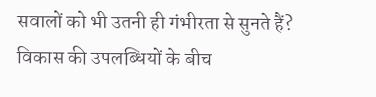सवालों को भी उतनी ही गंभीरता से सुनते हैं?
विकास की उपलब्धियों के बीच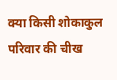क्या किसी शोकाकुल परिवार की चीख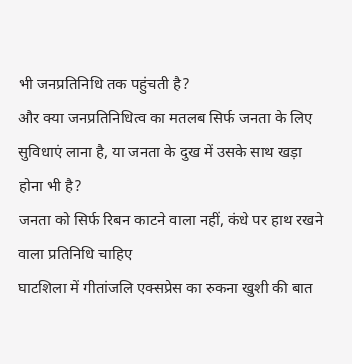भी जनप्रतिनिधि तक पहुंचती है?
और क्या जनप्रतिनिधित्व का मतलब सिर्फ जनता के लिए सुविधाएं लाना है, या जनता के दुख में उसके साथ खड़ा होना भी है?
जनता को सिर्फ रिबन काटने वाला नहीं, कंधे पर हाथ रखने वाला प्रतिनिधि चाहिए
घाटशिला में गीतांजलि एक्सप्रेस का रुकना खुशी की बात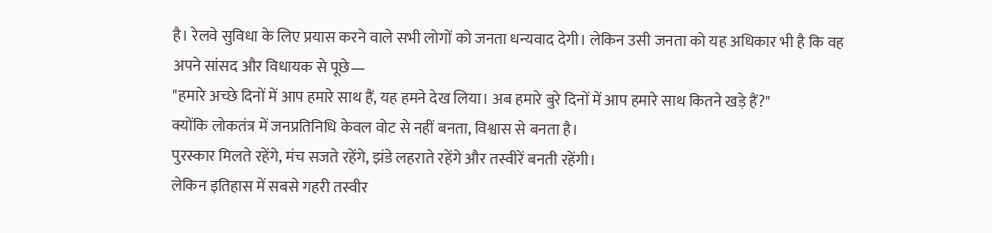है। रेलवे सुविधा के लिए प्रयास करने वाले सभी लोगों को जनता धन्यवाद देगी। लेकिन उसी जनता को यह अधिकार भी है कि वह अपने सांसद और विधायक से पूछे—
"हमारे अच्छे दिनों में आप हमारे साथ हैं, यह हमने देख लिया। अब हमारे बुरे दिनों में आप हमारे साथ कितने खड़े हैं?"
क्योंकि लोकतंत्र में जनप्रतिनिधि केवल वोट से नहीं बनता, विश्वास से बनता है।
पुरस्कार मिलते रहेंगे, मंच सजते रहेंगे, झंडे लहराते रहेंगे और तस्वीरें बनती रहेंगी।
लेकिन इतिहास में सबसे गहरी तस्वीर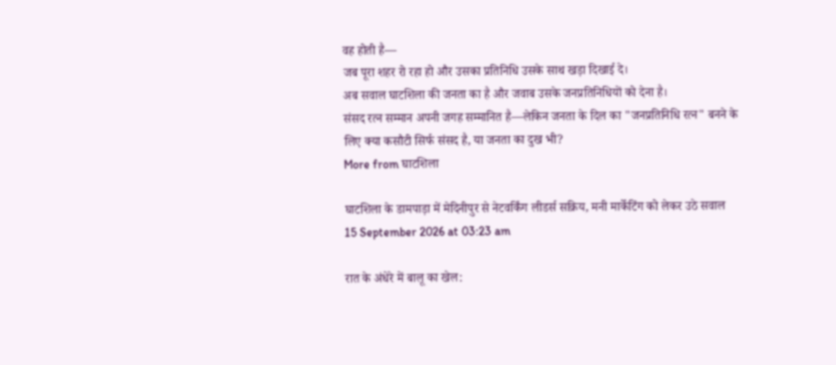वह होती है—
जब पूरा शहर रो रहा हो और उसका प्रतिनिधि उसके साथ खड़ा दिखाई दे।
अब सवाल घाटशिला की जनता का है और जवाब उसके जनप्रतिनिधियों को देना है।
संसद रत्न सम्मान अपनी जगह सम्मानित है—लेकिन जनता के दिल का "जनप्रतिनिधि रत्न" बनने के लिए क्या कसौटी सिर्फ संसद है, या जनता का दुख भी?
More from घाटशिला

घाटशिला के डामपाड़ा में मेदिनीपुर से नेटवर्किंग लीडर्स सक्रिय, मनी मार्केटिंग को लेकर उठे सवाल
15 September 2026 at 03:23 am

रात के अंधेरे में बालू का खेल: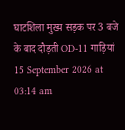घाटशिला मुख्य सड़क पर 3 बजे के बाद दौड़ती OD-11 गाड़ियां
15 September 2026 at 03:14 am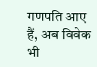गणपति आए हैं, अब विवेक भी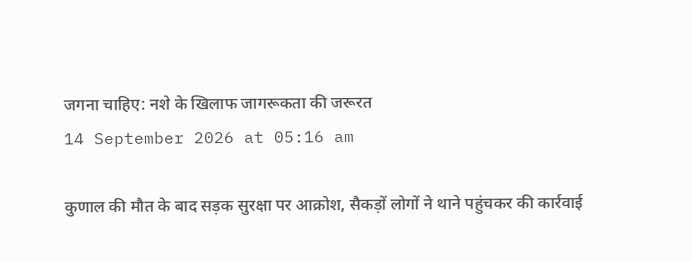जगना चाहिए: नशे के खिलाफ जागरूकता की जरूरत
14 September 2026 at 05:16 am

कुणाल की मौत के बाद सड़क सुरक्षा पर आक्रोश, सैकड़ों लोगों ने थाने पहुंचकर की कार्रवाई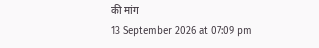की मांग
13 September 2026 at 07:09 pm